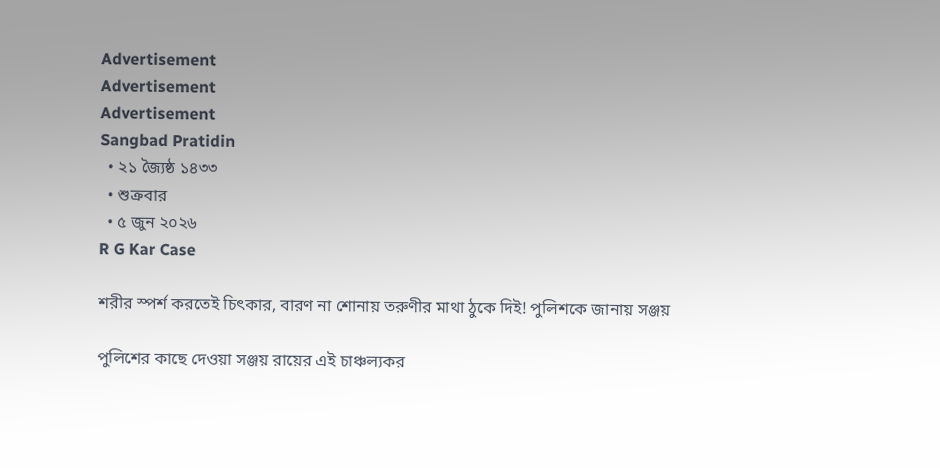Advertisement
Advertisement
Advertisement
Sangbad Pratidin
  • ২১ জ্যৈষ্ঠ ১৪৩৩
  • শুক্রবার
  • ৫ জুন ২০২৬
R G Kar Case

শরীর স্পর্শ করতেই চিৎকার, বারণ না শোনায় তরুণীর মাথা ঠুকে দিই! পুলিশকে জানায় সঞ্জয়

পুলিশের কাছে দেওয়া সঞ্জয় রায়ের এই চাঞ্চল‌্যকর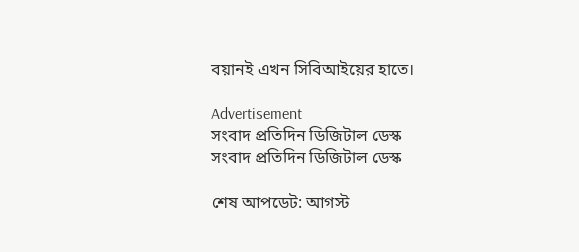বয়ানই এখন সিবিআইয়ের হাতে।

Advertisement
সংবাদ প্রতিদিন ডিজিটাল ডেস্ক
সংবাদ প্রতিদিন ডিজিটাল ডেস্ক

শেষ আপডেট: আগস্ট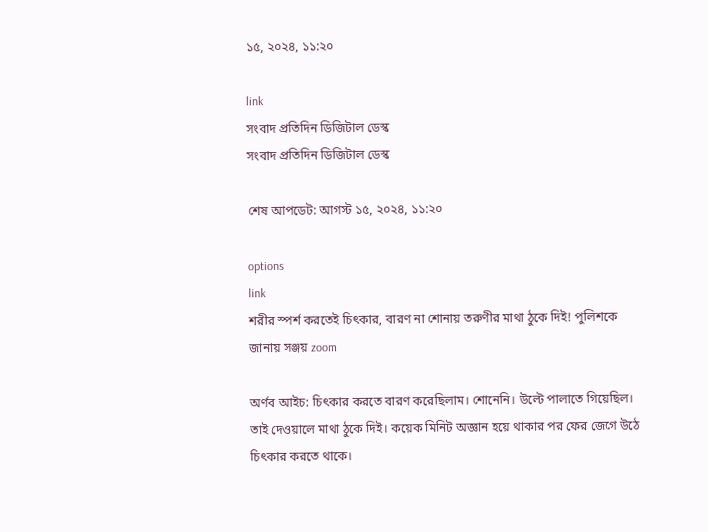১৫, ২০২৪, ১১:২০

link
সংবাদ প্রতিদিন ডিজিটাল ডেস্ক
সংবাদ প্রতিদিন ডিজিটাল ডেস্ক

শেষ আপডেট: আগস্ট ১৫, ২০২৪, ১১:২০

options
link
শরীর স্পর্শ করতেই চিৎকার, বারণ না শোনায় তরুণীর মাথা ঠুকে দিই! পুলিশকে জানায় সঞ্জয় zoom

অর্ণব আইচ: চিৎকার করতে বারণ করেছিলাম। শোনেনি। উল্টে পালাতে গিয়েছিল। তাই দেওয়ালে মাথা ঠুকে দিই। কয়েক মিনিট অজ্ঞান হয়ে থাকার পর ফের জেগে উঠে চিৎকার করতে থাকে।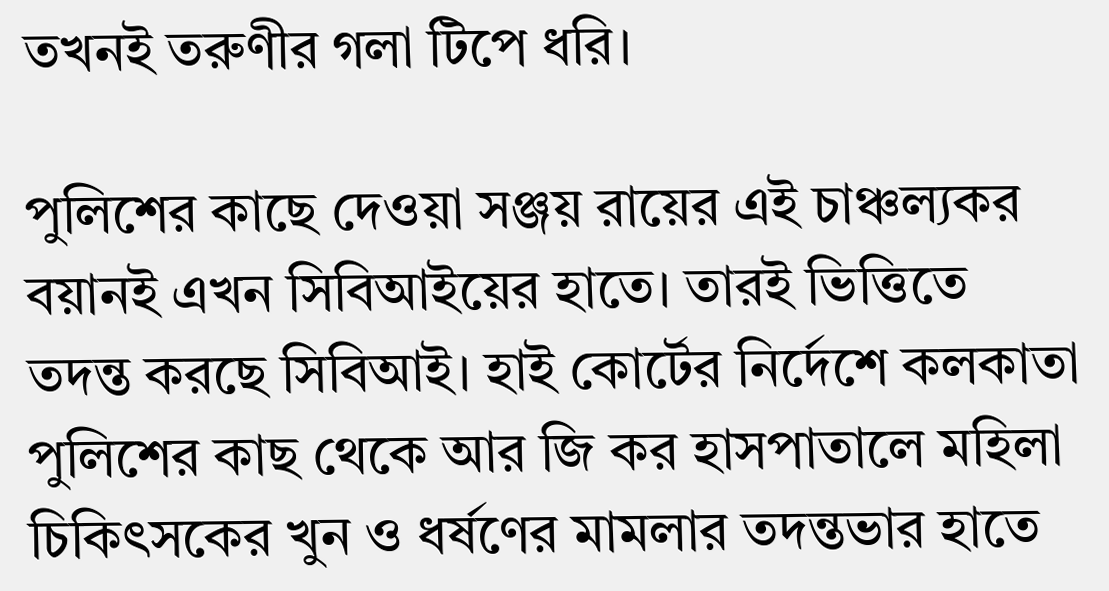তখনই তরুণীর গলা টিপে ধরি।

পুলিশের কাছে দেওয়া সঞ্জয় রায়ের এই চাঞ্চল‌্যকর বয়ানই এখন সিবিআইয়ের হাতে। তারই ভিত্তিতে তদন্ত করছে সিবিআই। হাই কোর্টের নির্দেশে কলকাতা পুলিশের কাছ থেকে আর জি কর হাসপাতালে মহিলা চিকিৎসকের খুন ও ধর্ষণের মামলার তদন্তভার হাতে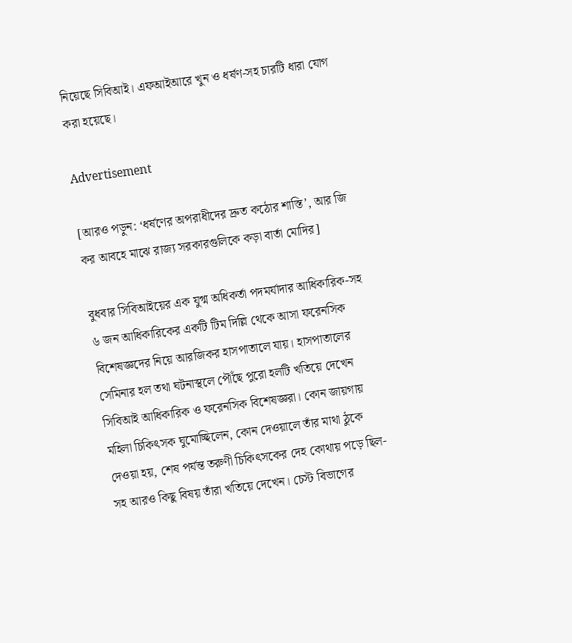নিয়েছে সিবিআই। এফআইআরে খুন ও ধর্ষণ-সহ চারটি ধারা যোগ করা হয়েছে।

Advertisement

[আরও পড়ুন: ‘ধর্ষণের অপরাধীদের দ্রুত কঠোর শাস্তি’, আর জি কর আবহে মাঝে রাজ্য সরকারগুলিকে কড়া বার্তা মোদির]

বুধবার সিবিআইয়ের এক যুগ্ম অধিকর্তা পদমর্যাদার আধিকারিক-সহ ৬ জন আধিকারিকের একটি টিম দিল্লি থেকে আসা ফরেনসিক বিশেষজ্ঞদের নিয়ে আরজিকর হাসপাতালে যায়। হাসপাতালের সেমিনার হল তথা ঘটনাস্থলে পৌঁছে পুরো হলটি খতিয়ে দেখেন সিবিআই আধিকারিক ও ফরেনসিক বিশেষজ্ঞরা। কোন জায়গায় মহিলা চিকিৎসক ঘুমোচ্ছিলেন, কোন দেওয়ালে তাঁর মাথা ঠুকে দেওয়া হয়, শেষ পর্যন্ত তরুণী চিকিৎসকের দেহ কোথায় পড়ে ছিল-সহ আরও কিছু বিষয় তাঁরা খতিয়ে দেখেন। চেস্ট বিভাগের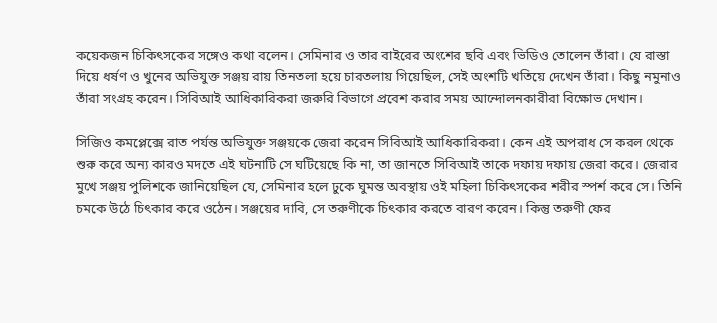কয়েকজন চিকিৎসকের সঙ্গেও কথা বলেন। সেমিনার ও তার বাইরের অংশের ছবি এবং ভিডিও তোলেন তাঁরা। যে রাস্তা দিয়ে ধর্ষণ ও খুনের অভিযুক্ত সঞ্জয় রায় তিনতলা হয়ে চারতলায় গিয়েছিল, সেই অংশটি খতিয়ে দেখেন তাঁরা। কিছু নমুনাও তাঁরা সংগ্রহ করেন। সিবিআই আধিকারিকরা জরুরি বিভাগে প্রবেশ করার সময় আন্দোলনকারীরা বিক্ষোভ দেখান।

সিজিও কমপ্লেক্সে রাত পর্যন্ত অভিযুক্ত সঞ্জয়কে জেরা করেন সিবিআই আধিকারিকরা। কেন এই অপরাধ সে করল থেকে শুরু করে অন‌্য কারও মদতে এই ঘটনাটি সে ঘটিয়েছে কি না, তা জানতে সিবিআই তাকে দফায় দফায় জেরা করে। জেরার মুখে সঞ্জয় পুলিশকে জানিয়েছিল যে, সেমিনার হলে ঢুকে ঘুমন্ত অবস্থায় ওই মহিলা চিকিৎসকের শরীর স্পর্শ করে সে। তিনি চমকে উঠে চিৎকার করে ওঠেন। সঞ্জয়ের দাবি, সে তরুণীকে চিৎকার করতে বারণ করেন। কিন্তু তরুণী ফের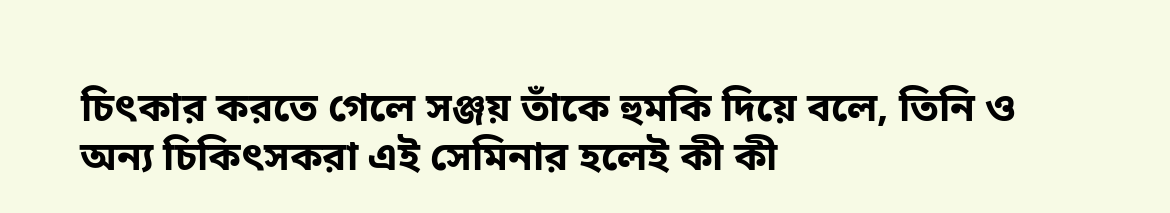চিৎকার করতে গেলে সঞ্জয় তাঁকে হুমকি দিয়ে বলে, তিনি ও অন‌্য চিকিৎসকরা এই সেমিনার হলেই কী কী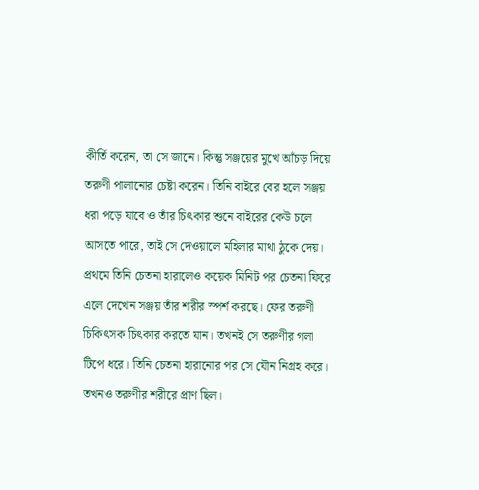কীর্তি করেন, তা সে জানে। কিন্তু সঞ্জয়ের মুখে আঁচড় দিয়ে তরুণী পালানোর চেষ্টা করেন। তিনি বাইরে বের হলে সঞ্জয় ধরা পড়ে যাবে ও তাঁর চিৎকার শুনে বাইরের কেউ চলে আসতে পারে, তাই সে দেওয়ালে মহিলার মাথা ঠুকে দেয়। প্রথমে তিনি চেতনা হারালেও কয়েক মিনিট পর চেতনা ফিরে এলে দেখেন সঞ্জয় তাঁর শরীর স্পর্শ করছে। ফের তরুণী চিকিৎসক চিৎকার করতে যান। তখনই সে তরুণীর গলা টিপে ধরে। তিনি চেতনা হারানোর পর সে যৌন নিগ্রহ করে। তখনও তরুণীর শরীরে প্রাণ ছিল।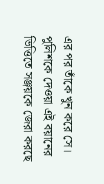এর পর তাঁকে খুন করে সে। পুলিশকে দেওয়া এই বয়ানের ভিত্তিতে সঞ্জয়কে জেরা করছে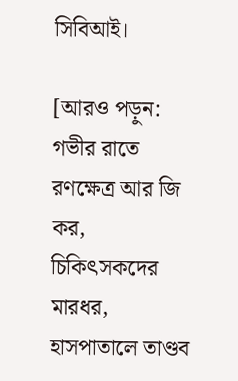সিবিআই।

[আরও পড়ুন: গভীর রাতে রণক্ষেত্র আর জি কর, চিকিৎসকদের মারধর, হাসপাতালে তাণ্ডব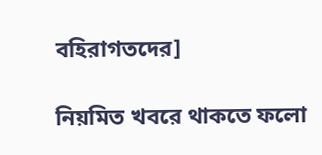বহিরাগতদের]

নিয়মিত খবরে থাকতে ফলো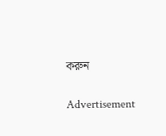করুন

Advertisement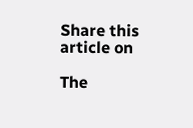Share this article on

The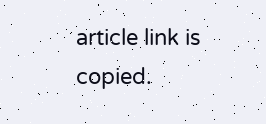article link is copied.